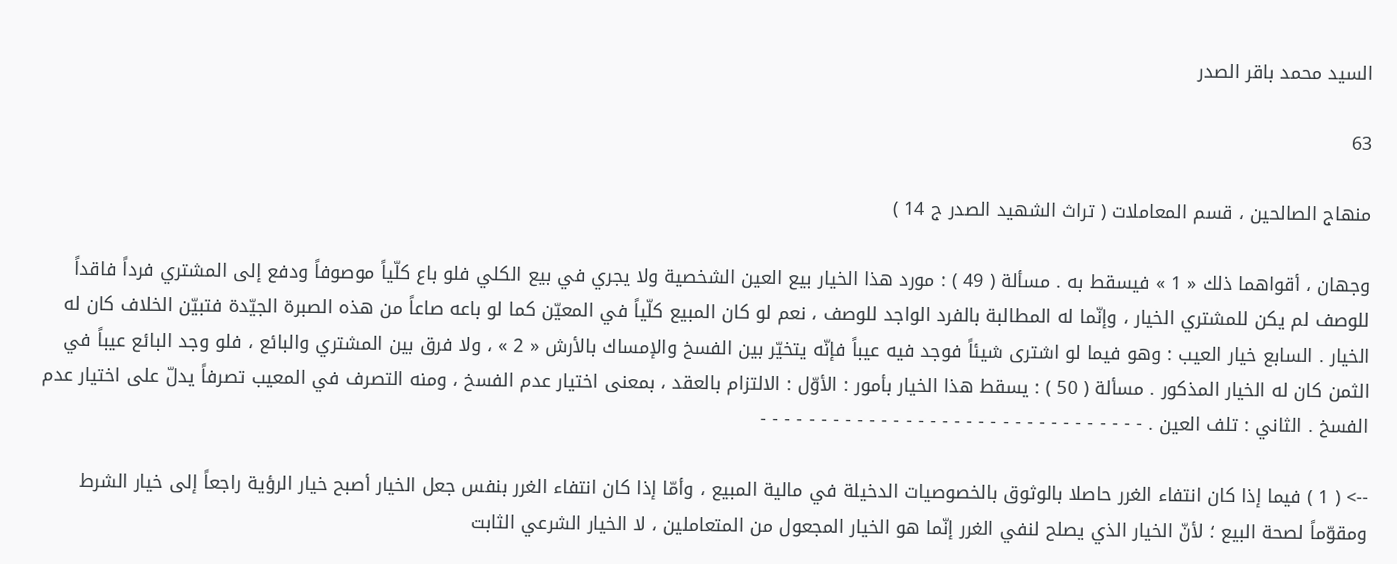السيد محمد باقر الصدر

63

منهاج الصالحين ، قسم المعاملات ( تراث الشهيد الصدر ج 14 )

وجهان ، أقواهما ذلك « 1 » فيسقط به . مسألة ( 49 ) : مورد هذا الخيار بيع العين الشخصية ولا يجري في بيع الكلي فلو باع كلّياً موصوفاً ودفع إلى المشتري فرداً فاقداً للوصف لم يكن للمشتري الخيار ، وإنّما له المطالبة بالفرد الواجد للوصف ، نعم لو كان المبيع كلّياً في المعيّن كما لو باعه صاعاً من هذه الصبرة الجيّدة فتبيّن الخلاف كان له الخيار . السابع خيار العيب : وهو فيما لو اشترى شيئاً فوجد فيه عيباً فإنّه يتخيّر بين الفسخ والإمساك بالأرش « 2 » ، ولا فرق بين المشتري والبائع ، فلو وجد البائع عيباً في الثمن كان له الخيار المذكور . مسألة ( 50 ) : يسقط هذا الخيار بأمور : الأوّل : الالتزام بالعقد ، بمعنى اختيار عدم الفسخ ، ومنه التصرف في المعيب تصرفاً يدلّ على اختيار عدم الفسخ . الثاني : تلف العين . - - - - - - - - - - - - - - - - - - - - - - - - - - - - - - - -

--> ( 1 ) فيما إذا كان انتفاء الغرر حاصلا بالوثوق بالخصوصيات الدخيلة في مالية المبيع ، وأمّا إذا كان انتفاء الغرر بنفس جعل الخيار أصبح خيار الرؤية راجعاً إلى خيار الشرط ومقوّماً لصحة البيع ؛ لأنّ الخيار الذي يصلح لنفي الغرر إنّما هو الخيار المجعول من المتعاملين ، لا الخيار الشرعي الثابت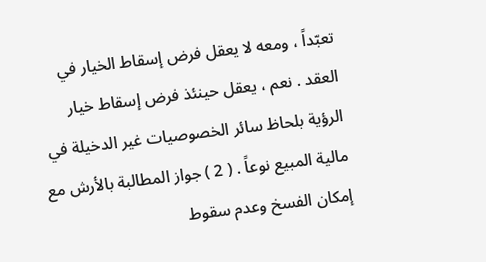تعبّداً ، ومعه لا يعقل فرض إسقاط الخيار في العقد . نعم ، يعقل حينئذ فرض إسقاط خيار الرؤية بلحاظ سائر الخصوصيات غير الدخيلة في مالية المبيع نوعاً . ( 2 ) جواز المطالبة بالأرش مع إمكان الفسخ وعدم سقوط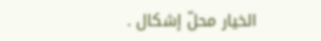الخيار محلّ إشكال .